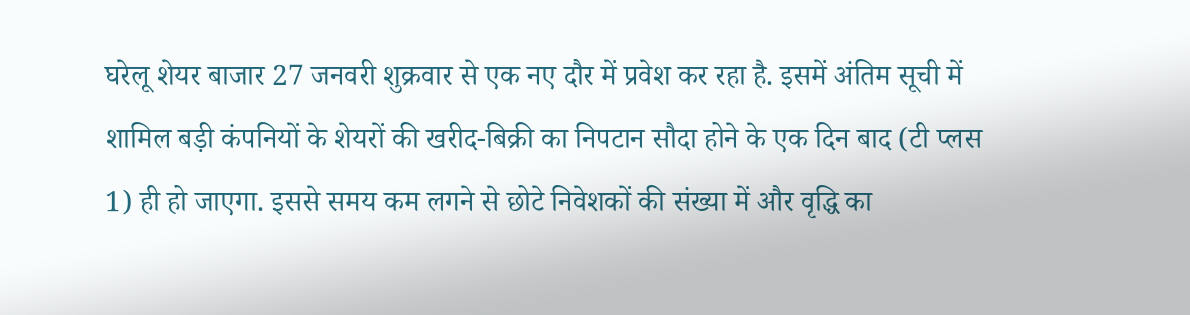घरेलू शेयर बाजार 27 जनवरी शुक्रवार से एक नए दौर में प्रवेश कर रहा है. इसमें अंतिम सूची में शामिल बड़ी कंपनियों के शेयरों की खरीद-बिक्री का निपटान सौदा होने के एक दिन बाद (टी प्लस 1) ही हो जाएगा. इससे समय कम लगने से छोटे निवेशकों की संख्या में और वृद्धि का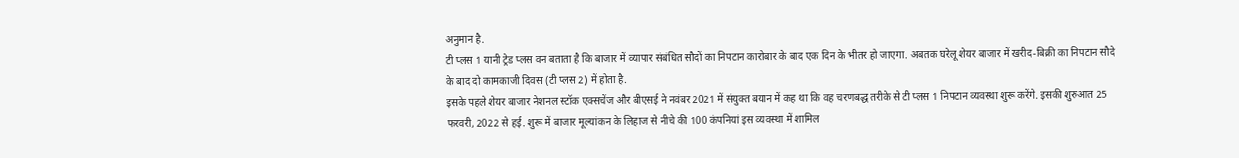अनुमान है.
टी प्लस 1 यानी ट्रेड प्लस वन बताता है कि बाजार में व्यापार संबंधित सौदों का निपटान कारोबार के बाद एक दिन के भीतर हो जाएगा. अबतक घरेलू शेयर बाजार में खरीद-बिक्री का निपटान सौदे के बाद दो कामकाजी दिवस (टी प्लस 2) में होता है.
इसके पहले शेयर बाजार नेशनल स्टॉक एक्सचेंज और बीएसई ने नवंबर 2021 में संयुक्त बयान में कह था कि वह चरणबद्ध तरीके से टी प्लस 1 निपटान व्यवस्था शुरू करेंगे. इसकी शुरुआत 25 फरवरी, 2022 से हई. शुरू में बाजार मूल्यांकन के लिहाज से नीचे की 100 कंपनियां इस व्यवस्था में शामिल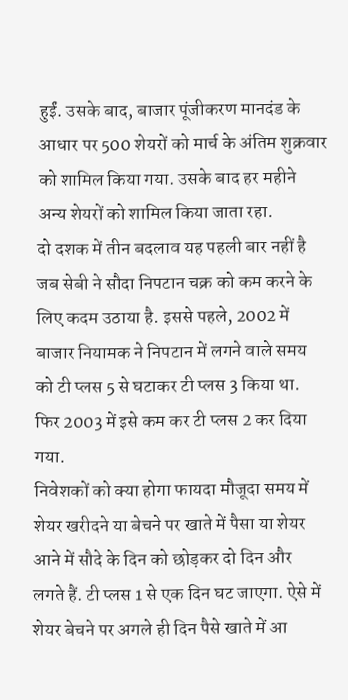हुईं. उसके बाद, बाजार पूंजीकरण मानदंड के आधार पर 500 शेयरों को मार्च के अंतिम शुक्रवार को शामिल किया गया. उसके बाद हर महीने अन्य शेयरों को शामिल किया जाता रहा.
दो दशक में तीन बदलाव यह पहली बार नहीं है जब सेबी ने सौदा निपटान चक्र को कम करने के लिए कदम उठाया है. इससे पहले, 2002 में बाजार नियामक ने निपटान में लगने वाले समय को टी प्लस 5 से घटाकर टी प्लस 3 किया था. फिर 2003 में इसे कम कर टी प्लस 2 कर दिया गया.
निवेशकों को क्या होगा फायदा मौजूदा समय में शेयर खरीदने या बेचने पर खाते में पैसा या शेयर आने में सौदे के दिन को छोड़कर दो दिन और लगते हैं. टी प्लस 1 से एक दिन घट जाएगा. ऐसे में शेयर बेचने पर अगले ही दिन पैसे खाते में आ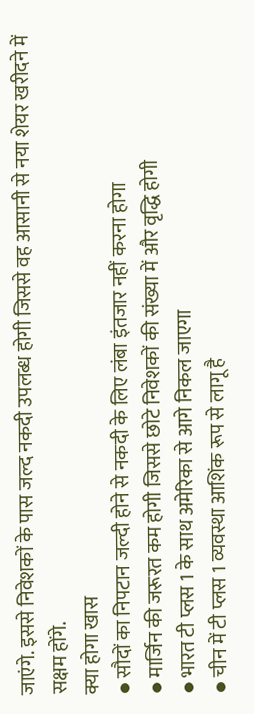जाएंगे. इससे निवेशकों के पास जल्द नकदी उपलब्ध होगी जिससे वह आसानी से नया शेयर खरीदने में सक्षम होंगे.
क्या होगा खास
● सौदों का निपटान जल्दी होने से नकदी के लिए लंबा इंतजार नहीं करना होगा
● मार्जिन की जरूरत कम होगी जिससे छोटे निवेशकों की संख्या में और वृद्धि होगी
● भारत टी प्लस 1 के साथ अमेरिका से आगे निकल जाएगा
● चीन में टी प्लस 1 व्यवस्था आशिंक रूप से लागू है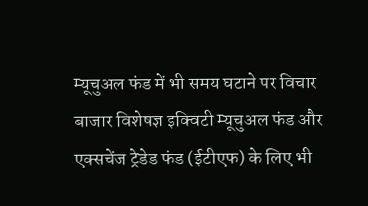म्यूचुअल फंड में भी समय घटाने पर विचार
बाजार विशेषज्ञ इक्विटी म्यूचुअल फंड और एक्सचेंज ट्रेडेड फंड (ईटीएफ) के लिए भी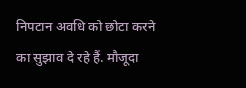निपटान अवधि को छोटा करने का सुझाव दे रहे हैं. मौजूदा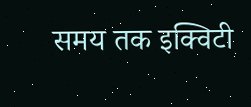समय तक इक्विटी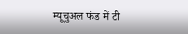म्यूचुअल फंड में टी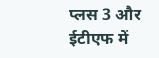प्लस 3 और ईटीएफ में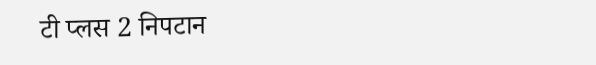टी प्लस 2 निपटान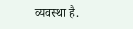व्यवस्था है.